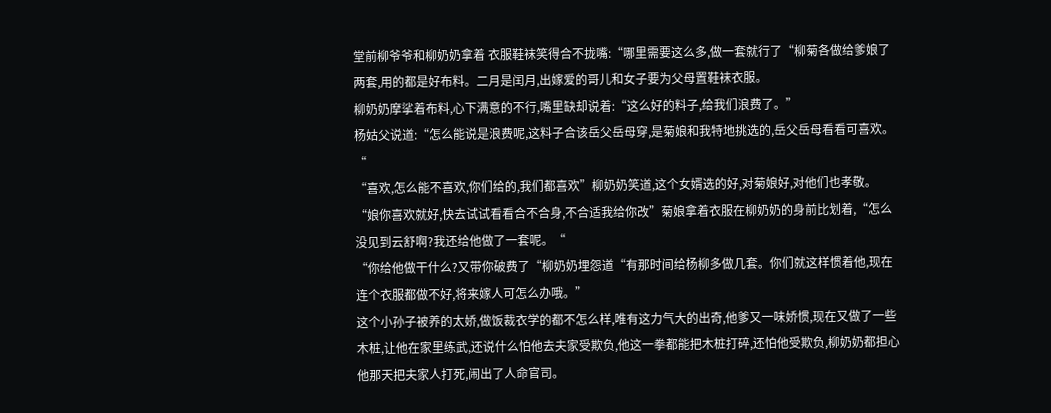堂前柳爷爷和柳奶奶拿着 衣服鞋袜笑得合不拢嘴:“哪里需要这么多,做一套就行了“柳菊各做给爹娘了两套,用的都是好布料。二月是闰月,出嫁爱的哥儿和女子要为父母置鞋袜衣服。
柳奶奶摩挲着布料,心下满意的不行,嘴里缺却说着:“这么好的料子,给我们浪费了。”
杨姑父说道:“怎么能说是浪费呢,这料子合该岳父岳母穿,是菊娘和我特地挑选的,岳父岳母看看可喜欢。“
“喜欢,怎么能不喜欢,你们给的,我们都喜欢”柳奶奶笑道,这个女婿选的好,对菊娘好,对他们也孝敬。
“娘你喜欢就好,快去试试看看合不合身,不合适我给你改”菊娘拿着衣服在柳奶奶的身前比划着,“怎么没见到云舒啊?我还给他做了一套呢。“
“你给他做干什么?又带你破费了“柳奶奶埋怨道“有那时间给杨柳多做几套。你们就这样惯着他,现在连个衣服都做不好,将来嫁人可怎么办哦。”
这个小孙子被养的太娇,做饭裁衣学的都不怎么样,唯有这力气大的出奇,他爹又一味娇惯,现在又做了一些木桩,让他在家里练武,还说什么怕他去夫家受欺负,他这一拳都能把木桩打碎,还怕他受欺负,柳奶奶都担心他那天把夫家人打死,闹出了人命官司。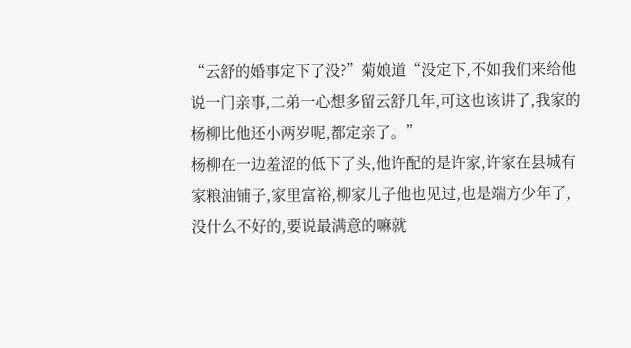“云舒的婚事定下了没?”菊娘道“没定下,不如我们来给他说一门亲事,二弟一心想多留云舒几年,可这也该讲了,我家的杨柳比他还小两岁呢,都定亲了。”
杨柳在一边羞涩的低下了头,他许配的是许家,许家在县城有家粮油铺子,家里富裕,柳家儿子他也见过,也是端方少年了,没什么不好的,要说最满意的嘛就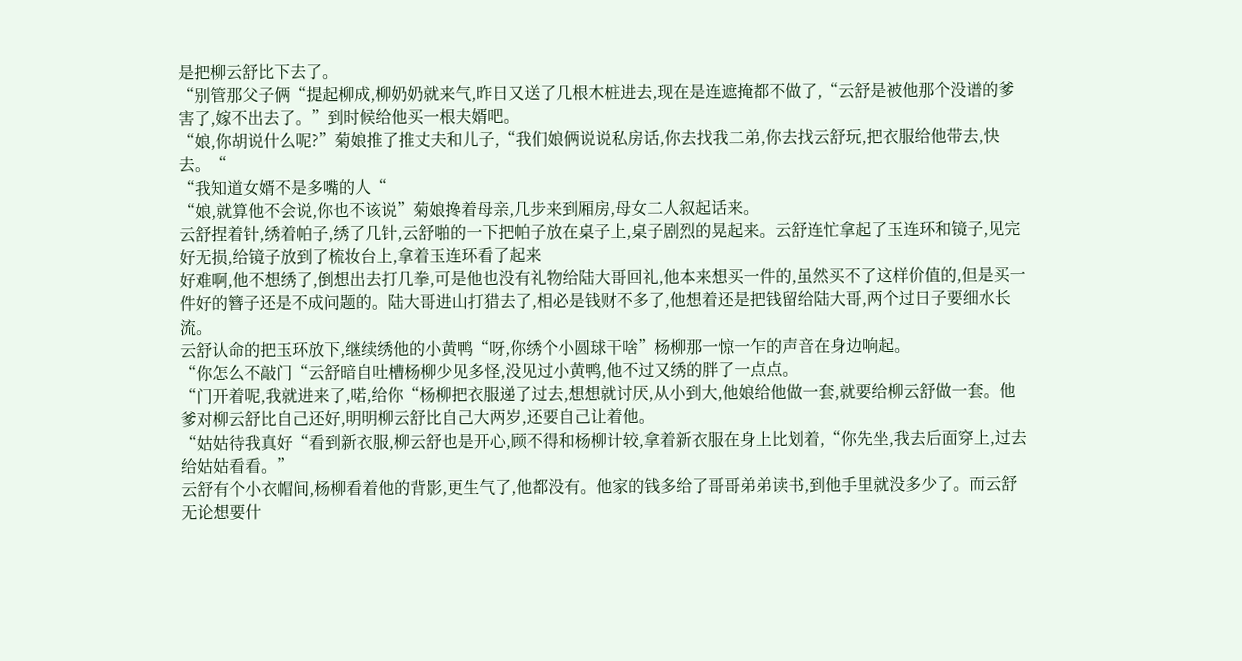是把柳云舒比下去了。
“别管那父子俩“提起柳成,柳奶奶就来气,昨日又送了几根木桩进去,现在是连遮掩都不做了,“云舒是被他那个没谱的爹害了,嫁不出去了。”到时候给他买一根夫婿吧。
“娘,你胡说什么呢?”菊娘推了推丈夫和儿子,“我们娘俩说说私房话,你去找我二弟,你去找云舒玩,把衣服给他带去,快去。“
“我知道女婿不是多嘴的人“
“娘,就算他不会说,你也不该说”菊娘搀着母亲,几步来到厢房,母女二人叙起话来。
云舒捏着针,绣着帕子,绣了几针,云舒啪的一下把帕子放在桌子上,桌子剧烈的晃起来。云舒连忙拿起了玉连环和镜子,见完好无损,给镜子放到了梳妆台上,拿着玉连环看了起来
好难啊,他不想绣了,倒想出去打几拳,可是他也没有礼物给陆大哥回礼,他本来想买一件的,虽然买不了这样价值的,但是买一件好的簪子还是不成问题的。陆大哥进山打猎去了,相必是钱财不多了,他想着还是把钱留给陆大哥,两个过日子要细水长流。
云舒认命的把玉环放下,继续绣他的小黄鸭“呀,你绣个小圆球干啥”杨柳那一惊一乍的声音在身边响起。
“你怎么不敲门“云舒暗自吐槽杨柳少见多怪,没见过小黄鸭,他不过又绣的胖了一点点。
“门开着呢,我就进来了,喏,给你“杨柳把衣服递了过去,想想就讨厌,从小到大,他娘给他做一套,就要给柳云舒做一套。他爹对柳云舒比自己还好,明明柳云舒比自己大两岁,还要自己让着他。
“姑姑待我真好“看到新衣服,柳云舒也是开心,顾不得和杨柳计较,拿着新衣服在身上比划着,“你先坐,我去后面穿上,过去给姑姑看看。”
云舒有个小衣帽间,杨柳看着他的背影,更生气了,他都没有。他家的钱多给了哥哥弟弟读书,到他手里就没多少了。而云舒无论想要什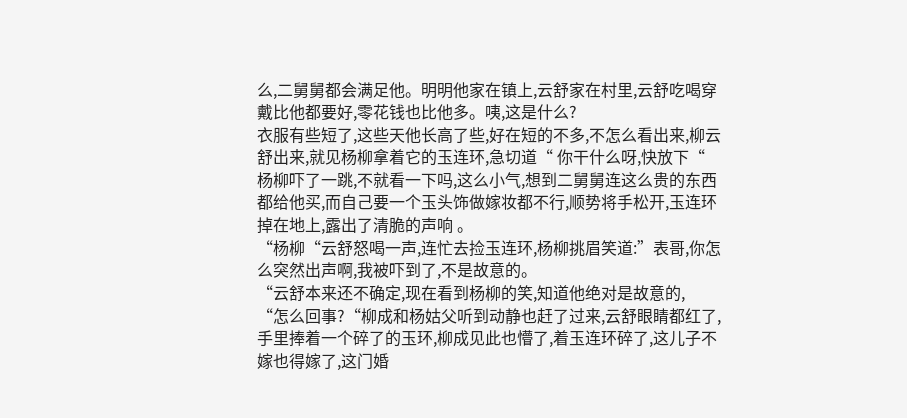么,二舅舅都会满足他。明明他家在镇上,云舒家在村里,云舒吃喝穿戴比他都要好,零花钱也比他多。咦,这是什么?
衣服有些短了,这些天他长高了些,好在短的不多,不怎么看出来,柳云舒出来,就见杨柳拿着它的玉连环,急切道“ 你干什么呀,快放下“
杨柳吓了一跳,不就看一下吗,这么小气,想到二舅舅连这么贵的东西都给他买,而自己要一个玉头饰做嫁妆都不行,顺势将手松开,玉连环掉在地上,露出了清脆的声响 。
“杨柳“云舒怒喝一声,连忙去捡玉连环,杨柳挑眉笑道:”表哥,你怎么突然出声啊,我被吓到了,不是故意的。
“云舒本来还不确定,现在看到杨柳的笑,知道他绝对是故意的,
“怎么回事?“柳成和杨姑父听到动静也赶了过来,云舒眼睛都红了,手里捧着一个碎了的玉环,柳成见此也懵了,着玉连环碎了,这儿子不嫁也得嫁了,这门婚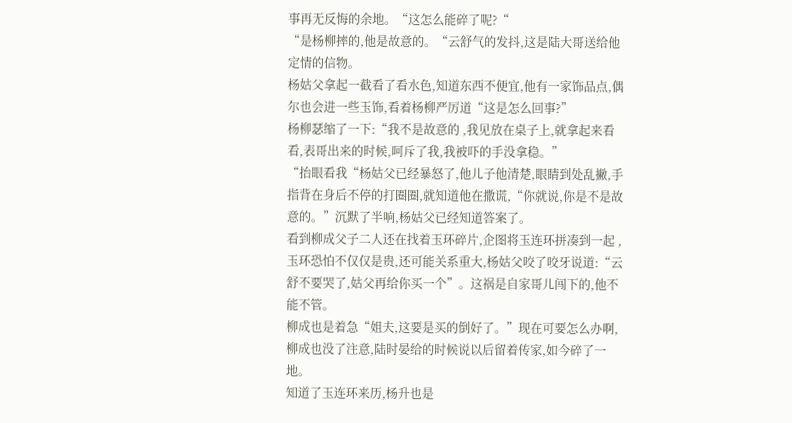事再无反悔的余地。“这怎么能碎了呢?“
“是杨柳摔的,他是故意的。“云舒气的发抖,这是陆大哥送给他定情的信物。
杨姑父拿起一截看了看水色,知道东西不便宜,他有一家饰品点,偶尔也会进一些玉饰,看着杨柳严厉道“这是怎么回事?”
杨柳瑟缩了一下:“我不是故意的 ,我见放在桌子上,就拿起来看看,表哥出来的时候,呵斥了我,我被吓的手没拿稳。”
“抬眼看我“杨姑父已经暴怒了,他儿子他清楚,眼睛到处乱撇,手指背在身后不停的打圈圈,就知道他在撒谎,“你就说,你是不是故意的。”沉默了半响,杨姑父已经知道答案了。
看到柳成父子二人还在找着玉环碎片,企图将玉连环拼凑到一起 ,玉环恐怕不仅仅是贵,还可能关系重大,杨姑父咬了咬牙说道:“云舒不要哭了,姑父再给你买一个”。这祸是自家哥儿闯下的,他不能不管。
柳成也是着急“姐夫,这要是买的倒好了。”现在可要怎么办啊,柳成也没了注意,陆时晏给的时候说以后留着传家,如今碎了一地。
知道了玉连环来历,杨升也是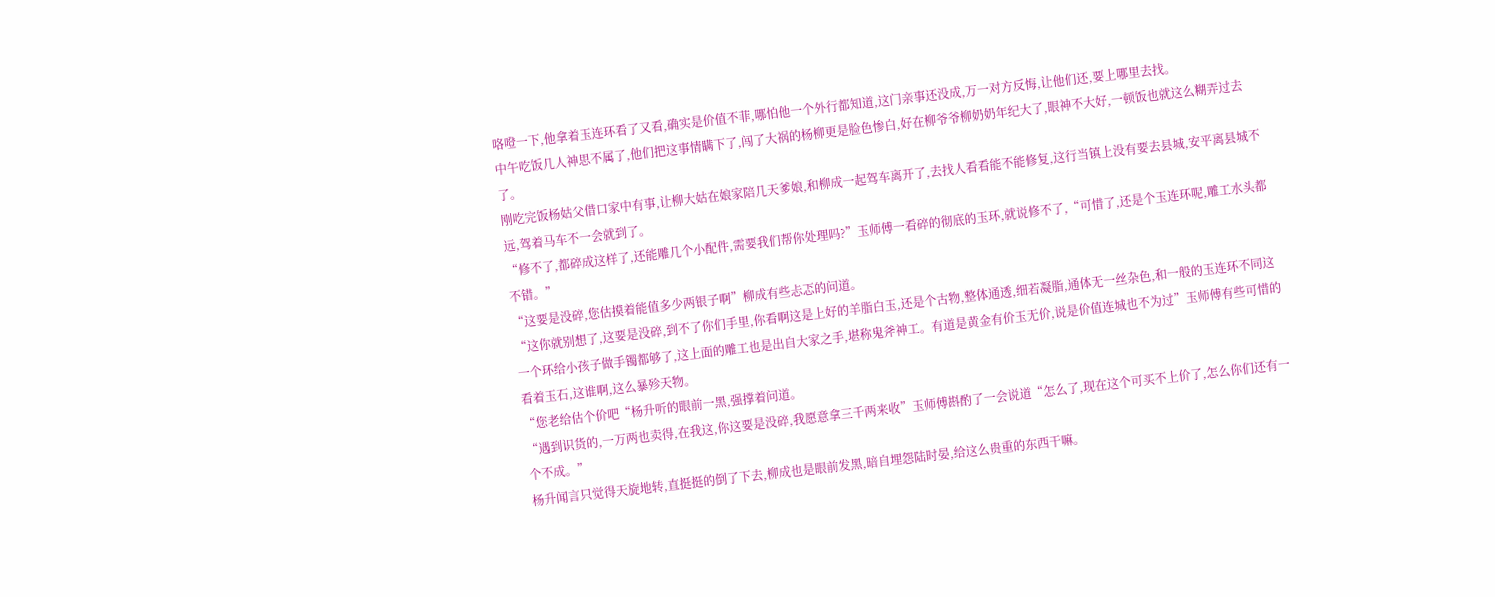咯噔一下,他拿着玉连环看了又看,确实是价值不菲,哪怕他一个外行都知道,这门亲事还没成,万一对方反悔,让他们还,要上哪里去找。
中午吃饭几人神思不属了,他们把这事情瞒下了,闯了大祸的杨柳更是脸色惨白,好在柳爷爷柳奶奶年纪大了,眼神不大好,一顿饭也就这么糊弄过去了。
刚吃完饭杨姑父借口家中有事,让柳大姑在娘家陪几天爹娘,和柳成一起驾车离开了,去找人看看能不能修复,这行当镇上没有要去县城,安平离县城不远,驾着马车不一会就到了。
“修不了,都碎成这样了,还能雕几个小配件,需要我们帮你处理吗?”玉师傅一看碎的彻底的玉环,就说修不了,“可惜了,还是个玉连环呢,雕工水头都不错。”
“这要是没碎,您估摸着能值多少两银子啊”柳成有些忐忑的问道。
“这你就别想了,这要是没碎,到不了你们手里,你看啊这是上好的羊脂白玉,还是个古物,整体通透,细若凝脂,通体无一丝杂色,和一般的玉连环不同这一个环给小孩子做手镯都够了,这上面的雕工也是出自大家之手,堪称鬼斧神工。有道是黄金有价玉无价,说是价值连城也不为过”玉师傅有些可惜的看着玉石,这谁啊,这么暴殄天物。
“您老给估个价吧“杨升听的眼前一黑,强撑着问道。
“遇到识货的,一万两也卖得,在我这,你这要是没碎,我愿意拿三千两来收”玉师傅斟酌了一会说道“怎么了,现在这个可买不上价了,怎么你们还有一个不成。”
杨升闻言只觉得天旋地转,直挺挺的倒了下去,柳成也是眼前发黑,暗自埋怨陆时晏,给这么贵重的东西干嘛。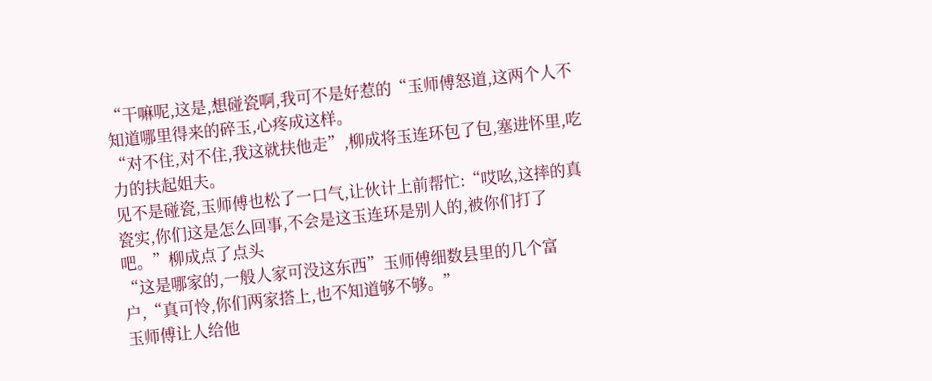“干嘛呢,这是,想碰瓷啊,我可不是好惹的“玉师傅怒道,这两个人不知道哪里得来的碎玉,心疼成这样。
“对不住,对不住,我这就扶他走”,柳成将玉连环包了包,塞进怀里,吃力的扶起姐夫。
见不是碰瓷,玉师傅也松了一口气,让伙计上前帮忙:“哎吆,这摔的真瓷实,你们这是怎么回事,不会是这玉连环是别人的,被你们打了吧。”柳成点了点头
“这是哪家的,一般人家可没这东西”玉师傅细数县里的几个富户,“真可怜,你们两家搭上,也不知道够不够。”
玉师傅让人给他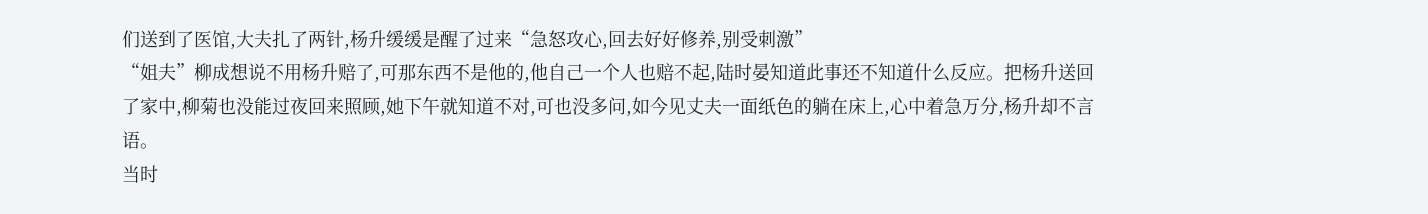们送到了医馆,大夫扎了两针,杨升缓缓是醒了过来“急怒攻心,回去好好修养,别受刺激”
“姐夫”柳成想说不用杨升赔了,可那东西不是他的,他自己一个人也赔不起,陆时晏知道此事还不知道什么反应。把杨升送回了家中,柳菊也没能过夜回来照顾,她下午就知道不对,可也没多问,如今见丈夫一面纸色的躺在床上,心中着急万分,杨升却不言语。
当时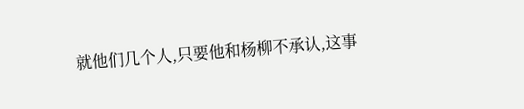就他们几个人,只要他和杨柳不承认,这事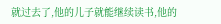就过去了,他的儿子就能继续读书,他的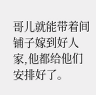哥儿就能带着间铺子嫁到好人家,他都给他们安排好了。